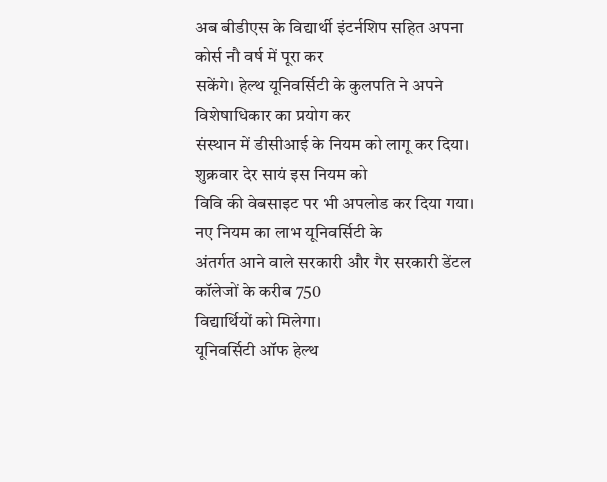अब बीडीएस के विद्यार्थी इंटर्नशिप सहित अपना कोर्स नौ वर्ष में पूरा कर
सकेंगे। हेल्थ यूनिवर्सिटी के कुलपति ने अपने विशेषाधिकार का प्रयोग कर
संस्थान में डीसीआई के नियम को लागू कर दिया। शुक्रवार देर सायं इस नियम को
विवि की वेबसाइट पर भी अपलोड कर दिया गया।
नए नियम का लाभ यूनिवर्सिटी के
अंतर्गत आने वाले सरकारी और गैर सरकारी डेंटल कॉलेजों के करीब 750
विद्यार्थियों को मिलेगा।
यूनिवर्सिटी ऑफ हेल्थ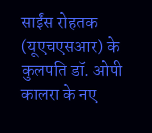साईंस रोहतक
(यूएचएसआर) के कुलपति डॉ. ओपी कालरा के नए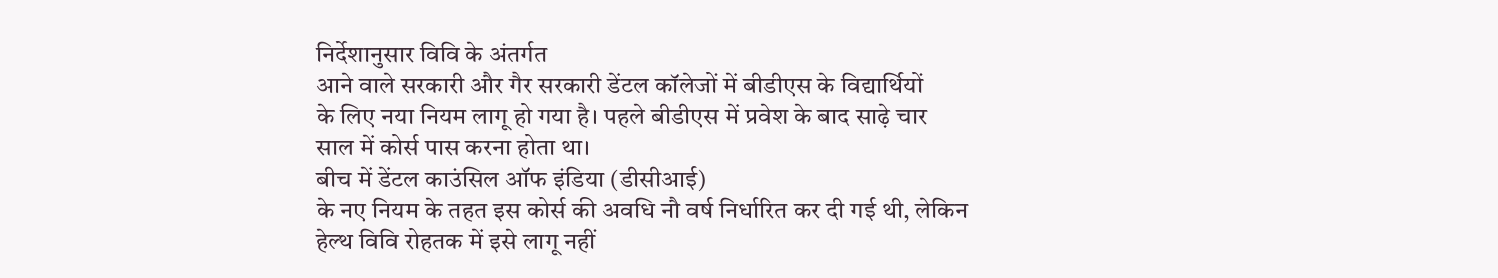निर्देशानुसार विवि के अंतर्गत
आने वाले सरकारी और गैर सरकारी डेंटल कॉलेजों में बीडीएस के विद्यार्थियों
के लिए नया नियम लागू हो गया है। पहले बीडीएस में प्रवेश के बाद साढ़े चार
साल में कोर्स पास करना होता था।
बीच में डेंटल काउंसिल ऑफ इंडिया (डीसीआई)
के नए नियम के तहत इस कोर्स की अवधि नौ वर्ष निर्धारित कर दी गई थी, लेकिन
हेल्थ विवि रोहतक में इसे लागू नहीं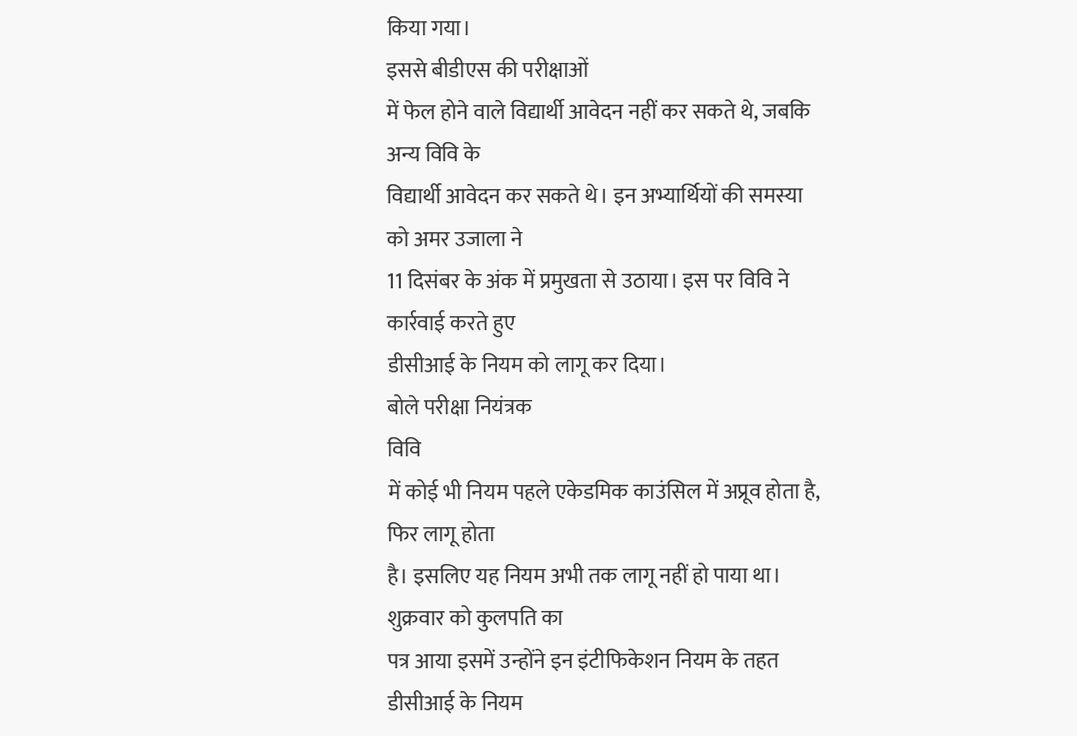किया गया।
इससे बीडीएस की परीक्षाओं
में फेल होने वाले विद्यार्थी आवेदन नहीं कर सकते थे, जबकि अन्य विवि के
विद्यार्थी आवेदन कर सकते थे। इन अभ्यार्थियों की समस्या को अमर उजाला ने
11 दिसंबर के अंक में प्रमुखता से उठाया। इस पर विवि ने कार्रवाई करते हुए
डीसीआई के नियम को लागू कर दिया।
बोले परीक्षा नियंत्रक
विवि
में कोई भी नियम पहले एकेडमिक काउंसिल में अप्रूव होता है, फिर लागू होता
है। इसलिए यह नियम अभी तक लागू नहीं हो पाया था। शुक्रवार को कुलपति का
पत्र आया इसमें उन्होंने इन इंटीफिकेशन नियम के तहत डीसीआई के नियम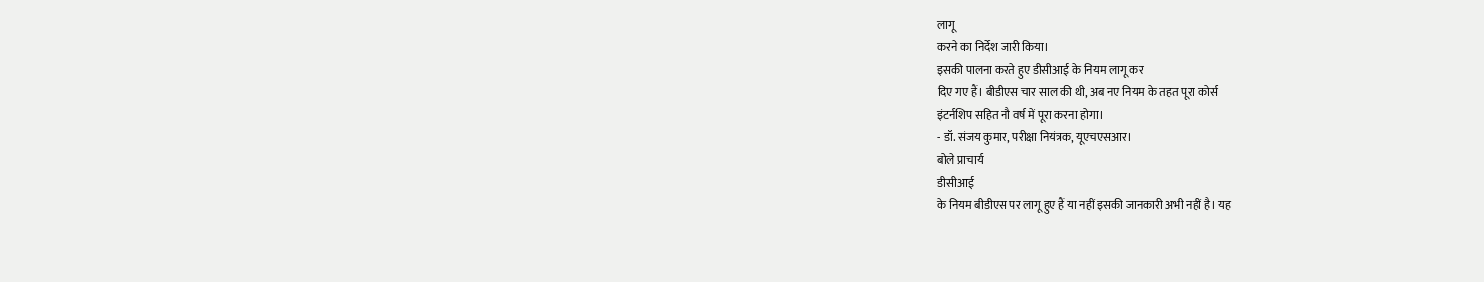लागू
करने का निर्देश जारी किया।
इसकी पालना करते हुए डीसीआई के नियम लागू कर
दिए गए हैं। बीडीएस चार साल की थी, अब नए नियम के तहत पूरा कोर्स
इंटर्नशिप सहित नौ वर्ष में पूरा करना होगा।
- डॉ. संजय कुमार, परीक्षा नियंत्रक, यूएचएसआर।
बोले प्राचार्य
डीसीआई
के नियम बीडीएस पर लागू हुए हैं या नहीं इसकी जानकारी अभी नहीं है। यह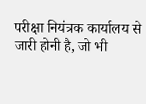परीक्षा नियंत्रक कार्यालय से जारी होनी है, जो भी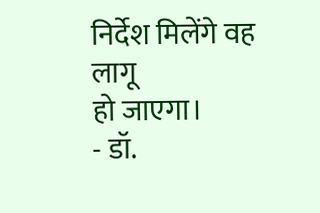निर्देश मिलेंगे वह लागू
हो जाएगा।
- डॉ.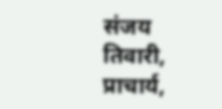संजय तिवारी, प्राचार्य,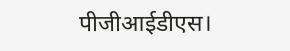पीजीआईडीएस।